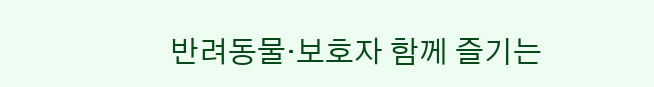반려동물·보호자 함께 즐기는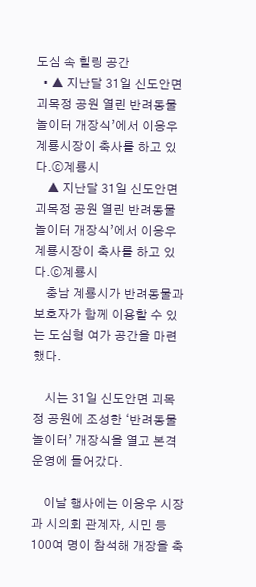도심 속 힐링 공간
  • ▲ 지난달 31일 신도안면 괴목정 공원 열린 반려동물 놀이터 개장식’에서 이응우 계룡시장이 축사를 하고 있다.ⓒ계룡시
    ▲ 지난달 31일 신도안면 괴목정 공원 열린 반려동물 놀이터 개장식’에서 이응우 계룡시장이 축사를 하고 있다.ⓒ계룡시
    충남 계룡시가 반려동물과 보호자가 함께 이용할 수 있는 도심형 여가 공간을 마련했다.

    시는 31일 신도안면 괴목정 공원에 조성한 ‘반려동물 놀이터’ 개장식을 열고 본격 운영에 들어갔다.

    이날 행사에는 이응우 시장과 시의회 관계자, 시민 등 100여 명이 참석해 개장을 축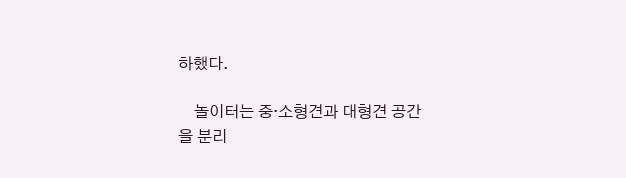하했다.

    놀이터는 중·소형견과 대형견 공간을 분리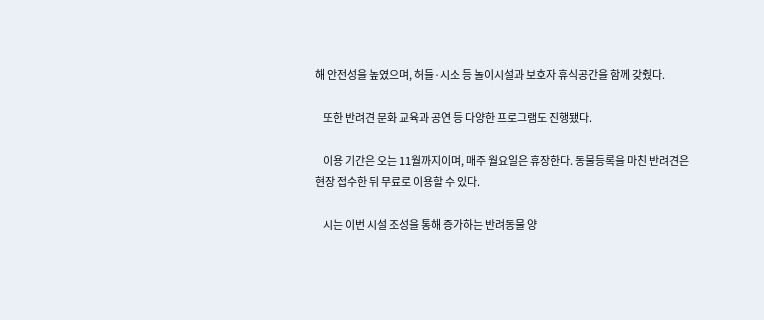해 안전성을 높였으며, 허들·시소 등 놀이시설과 보호자 휴식공간을 함께 갖췄다.

    또한 반려견 문화 교육과 공연 등 다양한 프로그램도 진행됐다.

    이용 기간은 오는 11월까지이며, 매주 월요일은 휴장한다. 동물등록을 마친 반려견은 현장 접수한 뒤 무료로 이용할 수 있다.

    시는 이번 시설 조성을 통해 증가하는 반려동물 양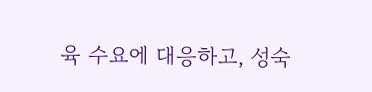육 수요에 대응하고, 성숙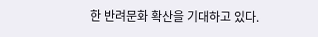한 반려문화 확산을 기대하고 있다.